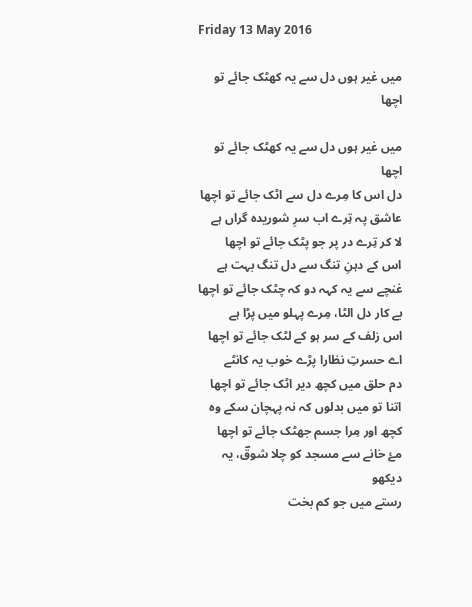Friday 13 May 2016

میں غیر ہوں دل سے یہ کھٹک جائے تو اچھا

میں غیر ہوں دل سے یہ کھٹک جائے تو اچھا
دل اس کا مِرے دل سے اٹک جائے تو اچھا
عاشق پہ تِرے اب سرِ شوریدہ گراں ہے
لا کر تِرے در پر جو پٹک جائے تو اچھا
اس کے دہنِ تنگ سے دل تنگ بہت ہے
غنچے سے یہ کہہ دو کہ چٹک جائے تو اچھا
بے کار دل الٹا، مِرے پہلو میں پڑا ہے
اس زلف کے سر ہو کے لٹک جائے تو اچھا
اے حسرتِ نظارا پڑے خوب یہ کانٹے
دم حلق میں کچھ دیر اٹک جائے تو اچھا
اتنا تو میں بدلوں کہ نہ پہچان سکے وہ
کچھ اور مِرا جسم جھٹک جائے تو اچھا
مۓ خانے سے مسجد کو چلا شوقؔ، یہ دیکھو
رستے میں جو کم بخت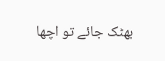بھٹک جائے تو اچھا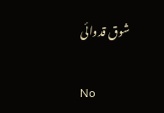شوق قدوائی

No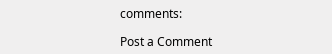comments:

Post a Comment